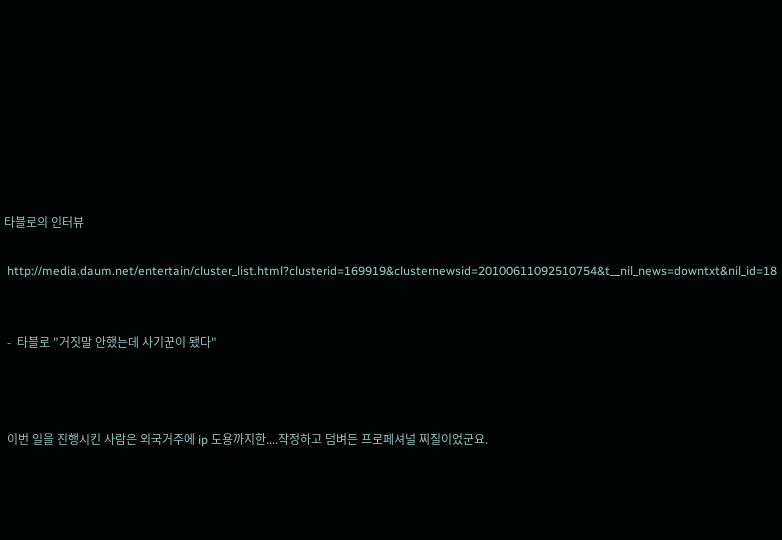타블로의 인터뷰

 http://media.daum.net/entertain/cluster_list.html?clusterid=169919&clusternewsid=20100611092510754&t__nil_news=downtxt&nil_id=18


 -  타블로 "거짓말 안했는데 사기꾼이 됐다"



 이번 일을 진행시킨 사람은 외국거주에 ip 도용까지한....작정하고 덤벼든 프로페셔널 찌질이었군요.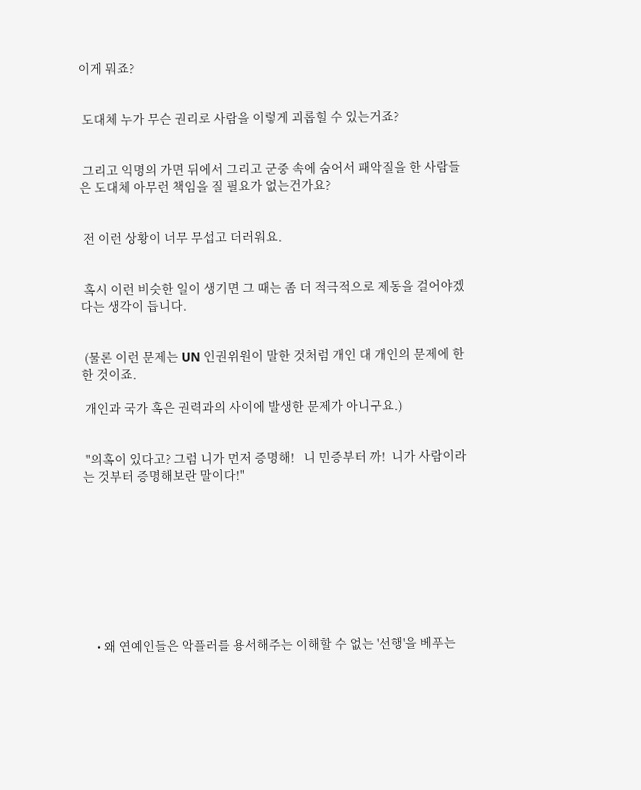이게 뭐죠?


 도대체 누가 무슨 권리로 사람을 이렇게 괴롭힐 수 있는거죠?


 그리고 익명의 가면 뒤에서 그리고 군중 속에 숨어서 패악질을 한 사람들은 도대체 아무런 책임을 질 필요가 없는건가요?


 전 이런 상황이 너무 무섭고 더러워요.


 혹시 이런 비슷한 일이 생기면 그 때는 좀 더 적극적으로 제동을 걸어야겠다는 생각이 듭니다.


 (물론 이런 문제는 UN 인권위원이 말한 것처럼 개인 대 개인의 문제에 한한 것이죠.

 개인과 국가 혹은 권력과의 사이에 발생한 문제가 아니구요.)


 "의혹이 있다고? 그럼 니가 먼저 증명해!   니 민증부터 까!  니가 사람이라는 것부터 증명해보란 말이다!"









    • 왜 연예인들은 악플러를 용서해주는 이해할 수 없는 '선행'을 베푸는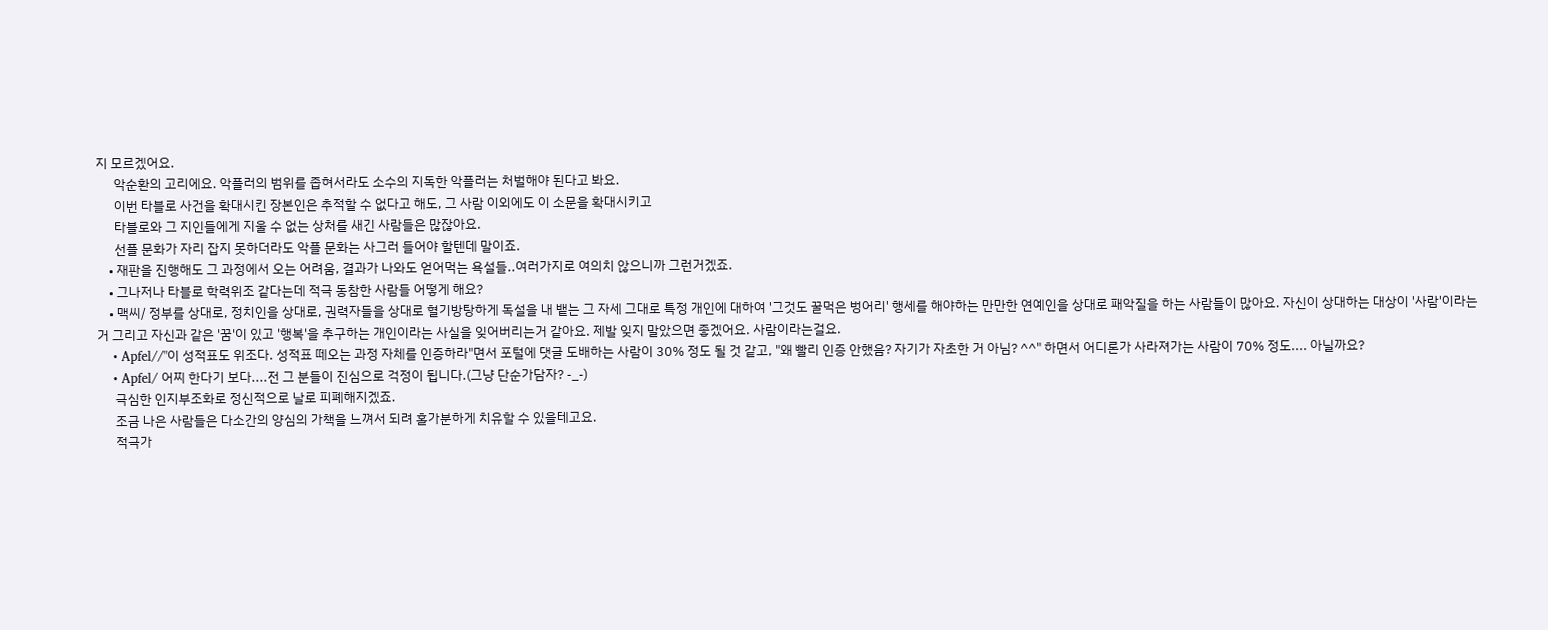지 모르겠어요.
      악순환의 고리에요. 악플러의 범위를 좁혀서라도 소수의 지독한 악플러는 처벌해야 된다고 봐요.
      이번 타블로 사건을 확대시킨 장본인은 추적할 수 없다고 해도, 그 사람 이외에도 이 소문을 확대시키고
      타블로와 그 지인들에게 지울 수 없는 상처를 새긴 사람들은 많잖아요.
      선플 문화가 자리 잡지 못하더라도 악플 문화는 사그러 들어야 할텐데 말이죠.
    • 재판을 진행해도 그 과정에서 오는 어려움, 결과가 나와도 얻어먹는 욕설들..여러가지로 여의치 않으니까 그런거겠죠.
    • 그나저나 타블로 학력위조 같다는데 적극 동참한 사람들 어떻게 해요?
    • 맥씨/ 정부를 상대로, 정치인을 상대로, 권력자들을 상대로 혈기방탕하게 독설을 내 뱉는 그 자세 그대로 특정 개인에 대하여 '그것도 꿀먹은 벙어리' 행세를 해야하는 만만한 연예인을 상대로 패악질을 하는 사람들이 많아요. 자신이 상대하는 대상이 '사람'이라는거 그리고 자신과 같은 '꿈'이 있고 '행복'을 추구하는 개인이라는 사실을 잊어버리는거 같아요. 제발 잊지 말았으면 좋겠어요. 사람이라는걸요.
    • Apfel//"이 성적표도 위조다. 성적표 떼오는 과정 자체를 인증하라"면서 포털에 댓글 도배하는 사람이 30% 정도 될 것 같고, "왜 빨리 인증 안했음? 자기가 자초한 거 아님? ^^" 하면서 어디론가 사라져가는 사람이 70% 정도.... 아닐까요?
    • Apfel/ 어찌 한다기 보다....전 그 분들이 진심으로 걱정이 됩니다.(그냥 단순가담자? -_-)
      극심한 인지부조화로 정신적으로 날로 피폐해지겠죠.
      조금 나은 사람들은 다소간의 양심의 가책을 느껴서 되려 홀가분하게 치유할 수 있을테고요.
      적극가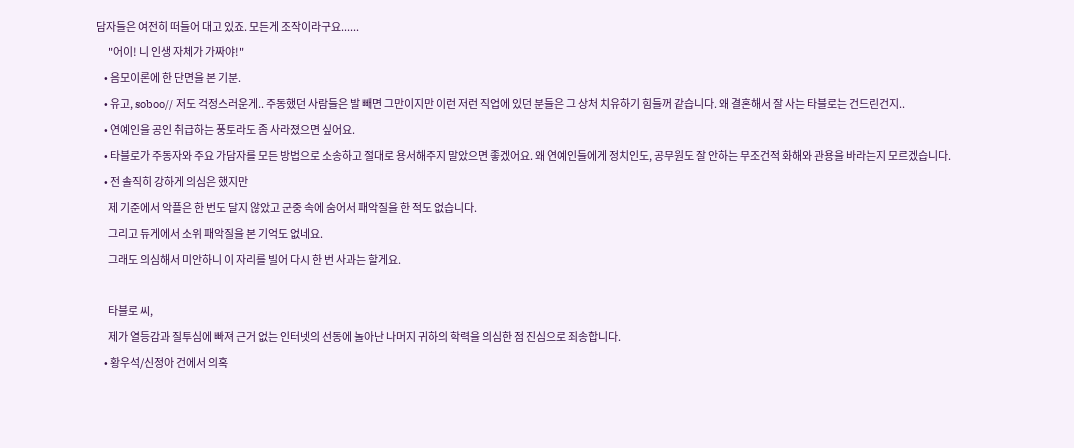담자들은 여전히 떠들어 대고 있죠. 모든게 조작이라구요......
      "어이! 니 인생 자체가 가짜야!"
    • 음모이론에 한 단면을 본 기분.
    • 유고, soboo// 저도 걱정스러운게.. 주동했던 사람들은 발 빼면 그만이지만 이런 저런 직업에 있던 분들은 그 상처 치유하기 힘들꺼 같습니다. 왜 결혼해서 잘 사는 타블로는 건드린건지..
    • 연예인을 공인 취급하는 풍토라도 좀 사라졌으면 싶어요.
    • 타블로가 주동자와 주요 가담자를 모든 방법으로 소송하고 절대로 용서해주지 말았으면 좋겠어요. 왜 연예인들에게 정치인도, 공무원도 잘 안하는 무조건적 화해와 관용을 바라는지 모르겠습니다.
    • 전 솔직히 강하게 의심은 했지만
      제 기준에서 악플은 한 번도 달지 않았고 군중 속에 숨어서 패악질을 한 적도 없습니다.
      그리고 듀게에서 소위 패악질을 본 기억도 없네요.
      그래도 의심해서 미안하니 이 자리를 빌어 다시 한 번 사과는 할게요.

      타블로 씨,
      제가 열등감과 질투심에 빠져 근거 없는 인터넷의 선동에 놀아난 나머지 귀하의 학력을 의심한 점 진심으로 죄송합니다.
    • 황우석/신정아 건에서 의혹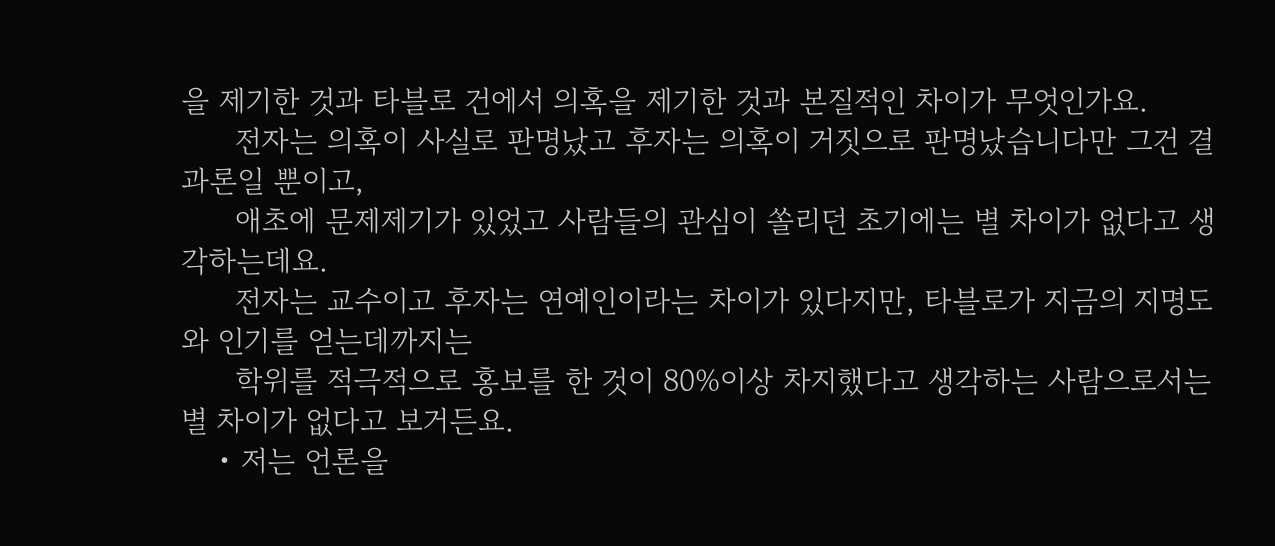을 제기한 것과 타블로 건에서 의혹을 제기한 것과 본질적인 차이가 무엇인가요.
      전자는 의혹이 사실로 판명났고 후자는 의혹이 거짓으로 판명났습니다만 그건 결과론일 뿐이고,
      애초에 문제제기가 있었고 사람들의 관심이 쏠리던 초기에는 별 차이가 없다고 생각하는데요.
      전자는 교수이고 후자는 연예인이라는 차이가 있다지만, 타블로가 지금의 지명도와 인기를 얻는데까지는
      학위를 적극적으로 홍보를 한 것이 80%이상 차지했다고 생각하는 사람으로서는 별 차이가 없다고 보거든요.
    • 저는 언론을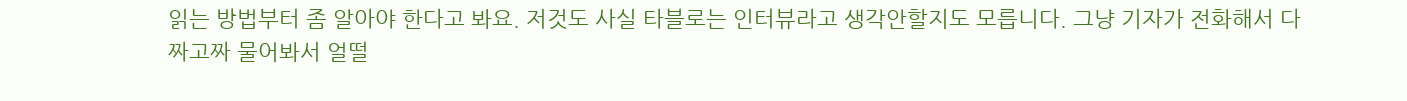읽는 방법부터 좀 알아야 한다고 봐요. 저것도 사실 타블로는 인터뷰라고 생각안할지도 모릅니다. 그냥 기자가 전화해서 다짜고짜 물어봐서 얼떨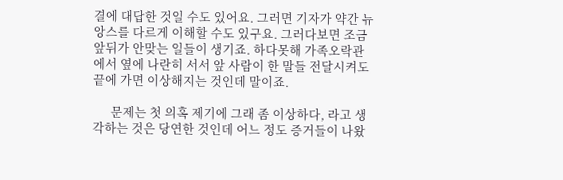결에 대답한 것일 수도 있어요. 그러면 기자가 약간 뉴앙스를 다르게 이해할 수도 있구요. 그러다보면 조금 앞뒤가 안맞는 일들이 생기죠. 하다못해 가족오락관에서 옆에 나란히 서서 앞 사람이 한 말들 전달시켜도 끝에 가면 이상해지는 것인데 말이죠.

      문제는 첫 의혹 제기에 그래 좀 이상하다, 라고 생각하는 것은 당연한 것인데 어느 정도 증거들이 나왔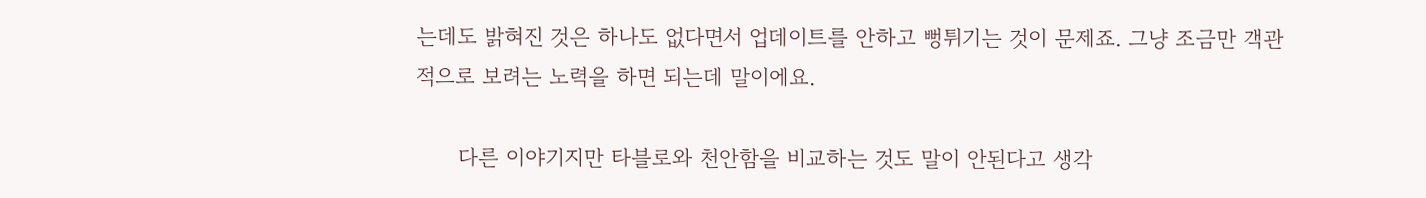는데도 밝혀진 것은 하나도 없다면서 업데이트를 안하고 뻥튀기는 것이 문제죠. 그냥 조금만 객관적으로 보려는 노력을 하면 되는데 말이에요.

      다른 이야기지만 타블로와 천안함을 비교하는 것도 말이 안된다고 생각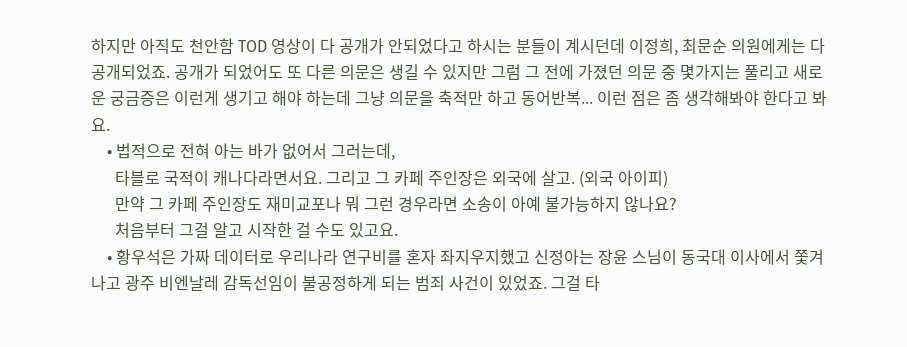하지만 아직도 천안함 TOD 영상이 다 공개가 안되었다고 하시는 분들이 계시던데 이정희, 최문순 의원에게는 다 공개되었죠. 공개가 되었어도 또 다른 의문은 생길 수 있지만 그럼 그 전에 가졌던 의문 중 몇가지는 풀리고 새로운 궁금증은 이런게 생기고 해야 하는데 그냥 의문을 축적만 하고 동어반복... 이런 점은 좀 생각해봐야 한다고 봐요.
    • 법적으로 전혀 아는 바가 없어서 그러는데,
      타블로 국적이 캐나다라면서요. 그리고 그 카페 주인장은 외국에 살고. (외국 아이피)
      만약 그 카페 주인장도 재미교포나 뭐 그런 경우라면 소송이 아예 불가능하지 않나요?
      처음부터 그걸 알고 시작한 걸 수도 있고요.
    • 황우석은 가짜 데이터로 우리나라 연구비를 혼자 좌지우지했고 신정아는 장윤 스님이 동국대 이사에서 쫓겨나고 광주 비엔날레 감독선임이 불공정하게 되는 범죄 사건이 있었죠. 그걸 타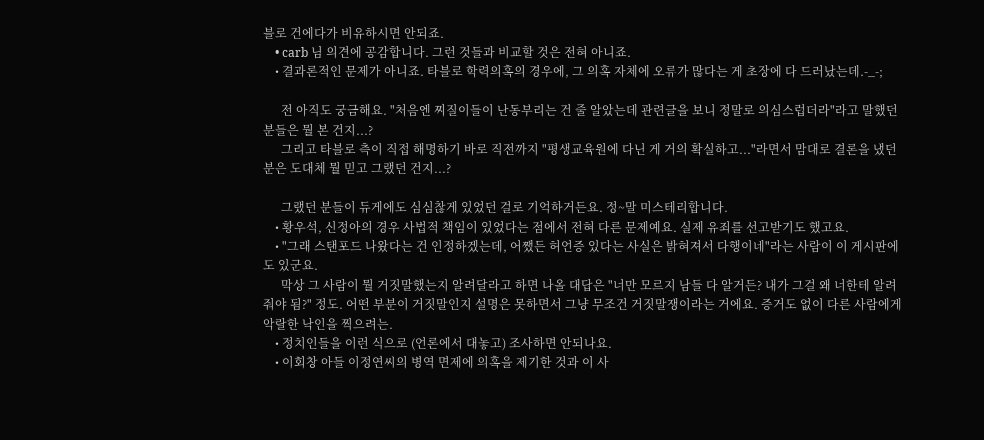블로 건에다가 비유하시면 안되죠.
    • carb 님 의견에 공감합니다. 그런 것들과 비교할 것은 전혀 아니죠.
    • 결과론적인 문제가 아니죠. 타블로 학력의혹의 경우에, 그 의혹 자체에 오류가 많다는 게 초장에 다 드러났는데.-_-;

      전 아직도 궁금해요. "처음엔 찌질이들이 난동부리는 건 줄 알았는데 관련글을 보니 정말로 의심스럽더라"라고 말했던 분들은 뭘 본 건지...?
      그리고 타블로 측이 직접 해명하기 바로 직전까지 "평생교육원에 다닌 게 거의 확실하고..."라면서 맘대로 결론을 냈던 분은 도대체 뭘 믿고 그랬던 건지...?

      그랬던 분들이 듀게에도 심심찮게 있었던 걸로 기억하거든요. 정~말 미스테리합니다.
    • 황우석, 신정아의 경우 사법적 책임이 있었다는 점에서 전혀 다른 문제예요. 실제 유죄를 선고받기도 했고요.
    • "그래 스탠포드 나왔다는 건 인정하겠는데, 어쨌든 허언증 있다는 사실은 밝혀져서 다행이네"라는 사람이 이 게시판에도 있군요.
      막상 그 사람이 뭘 거짓말했는지 알려달라고 하면 나올 대답은 "너만 모르지 남들 다 알거든? 내가 그걸 왜 너한테 알려줘야 됨?" 정도. 어떤 부분이 거짓말인지 설명은 못하면서 그냥 무조건 거짓말쟁이라는 거에요. 증거도 없이 다른 사람에게 악랄한 낙인을 찍으려는.
    • 정치인들을 이런 식으로 (언론에서 대놓고) 조사하면 안되나요.
    • 이회창 아들 이정연씨의 병역 면제에 의혹을 제기한 것과 이 사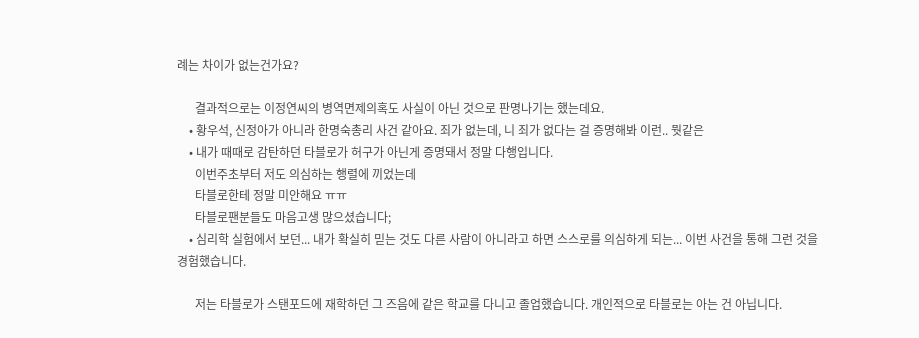례는 차이가 없는건가요?

      결과적으로는 이정연씨의 병역면제의혹도 사실이 아닌 것으로 판명나기는 했는데요.
    • 황우석, 신정아가 아니라 한명숙총리 사건 같아요. 죄가 없는데, 니 죄가 없다는 걸 증명해봐 이런.. 뭣같은
    • 내가 때때로 감탄하던 타블로가 허구가 아닌게 증명돼서 정말 다행입니다.
      이번주초부터 저도 의심하는 행렬에 끼었는데
      타블로한테 정말 미안해요 ㅠㅠ
      타블로팬분들도 마음고생 많으셨습니다;
    • 심리학 실험에서 보던... 내가 확실히 믿는 것도 다른 사람이 아니라고 하면 스스로를 의심하게 되는... 이번 사건을 통해 그런 것을 경험했습니다.

      저는 타블로가 스탠포드에 재학하던 그 즈음에 같은 학교를 다니고 졸업했습니다. 개인적으로 타블로는 아는 건 아닙니다.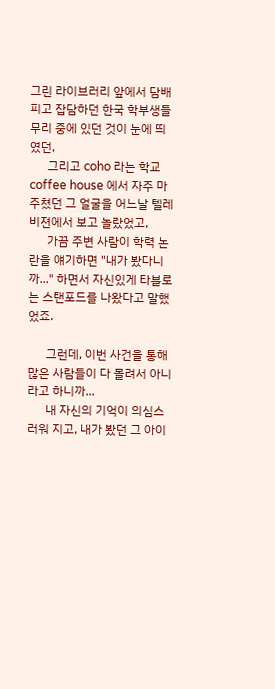그린 라이브러리 앞에서 담배피고 잡담하던 한국 학부생들 무리 중에 있던 것이 눈에 띄였던,
      그리고 coho 라는 학교 coffee house 에서 자주 마주쳤던 그 얼굴을 어느날 텔레비젼에서 보고 놀랐었고,
      가끔 주변 사람이 학력 논란을 얘기하면 "내가 봤다니까..." 하면서 자신있게 타블로는 스탠포드를 나왔다고 말했었죠.

      그런데, 이번 사건을 통해 많은 사람들이 다 몰려서 아니라고 하니까...
      내 자신의 기억이 의심스러워 지고, 내가 봤던 그 아이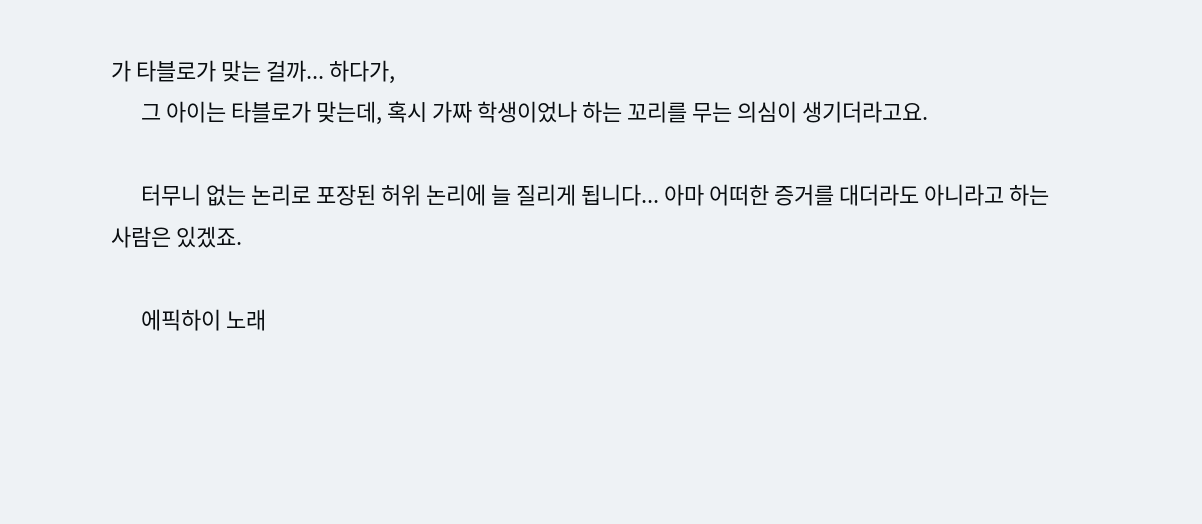가 타블로가 맞는 걸까... 하다가,
      그 아이는 타블로가 맞는데, 혹시 가짜 학생이었나 하는 꼬리를 무는 의심이 생기더라고요.

      터무니 없는 논리로 포장된 허위 논리에 늘 질리게 됩니다... 아마 어떠한 증거를 대더라도 아니라고 하는 사람은 있겠죠.

      에픽하이 노래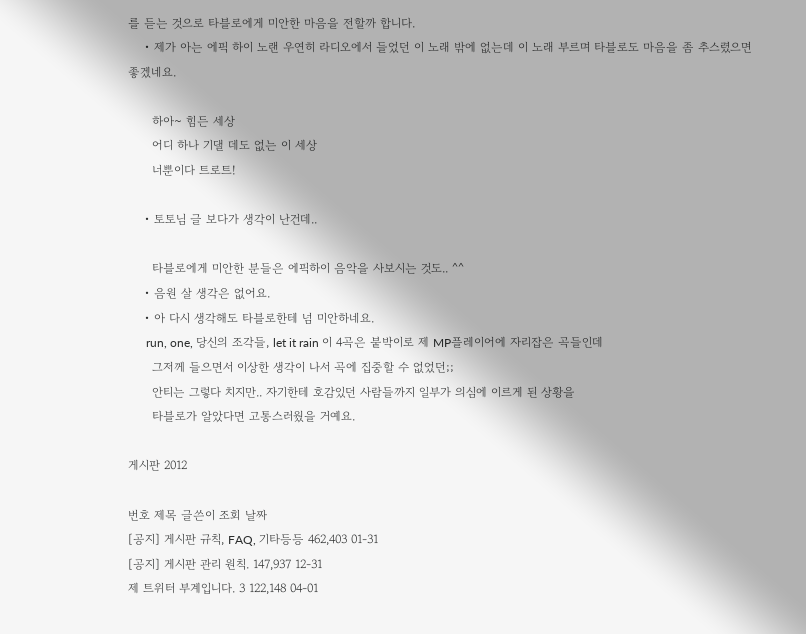를 듣는 것으로 타블로에게 미안한 마음을 전할까 합니다.
    • 제가 아는 에픽 하이 노랜 우연히 라디오에서 들었던 이 노래 밖에 없는데 이 노래 부르며 타블로도 마음을 좀 추스렸으면 좋겠네요.

      하아~ 힘든 세상
      어디 하나 기댈 데도 없는 이 세상
      너뿐이다 트로트!

    • 토토님 글 보다가 생각이 난건데..

      타블로에게 미안한 분들은 에픽하이 음악을 사보시는 것도.. ^^
    • 음원 살 생각은 없어요.
    • 아 다시 생각해도 타블로한테 넘 미안하네요.
      run, one, 당신의 조각들, let it rain 이 4곡은 붙박이로 제 MP플레이어에 자리잡은 곡들인데
      그저께 들으면서 이상한 생각이 나서 곡에 집중할 수 없었던;;
      안티는 그렇다 치지만.. 자기한테 호감있던 사람들까지 일부가 의심에 이르게 된 상황을
      타블로가 알았다면 고통스러웠을 거예요.

게시판 2012

번호 제목 글쓴이 조회 날짜
[공지] 게시판 규칙, FAQ, 기타등등 462,403 01-31
[공지] 게시판 관리 원칙. 147,937 12-31
제 트위터 부계입니다. 3 122,148 04-01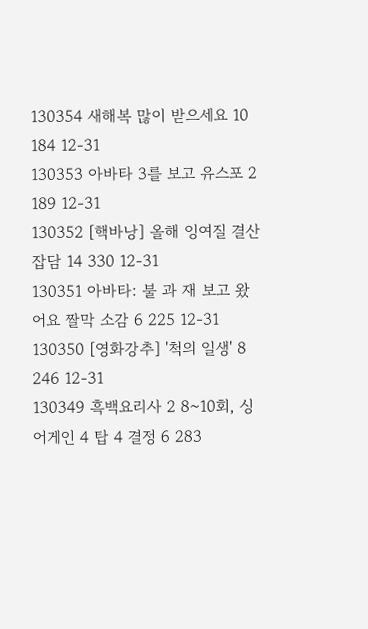130354 새해복 많이 받으세요 10 184 12-31
130353 아바타 3를 보고 유스포 2 189 12-31
130352 [핵바낭] 올해 잉여질 결산 잡담 14 330 12-31
130351 아바타: 불 과 재 보고 왔어요 짤막 소감 6 225 12-31
130350 [영화강추] '척의 일생' 8 246 12-31
130349 흑백요리사 2 8~10회, 싱어게인 4 탑 4 결정 6 283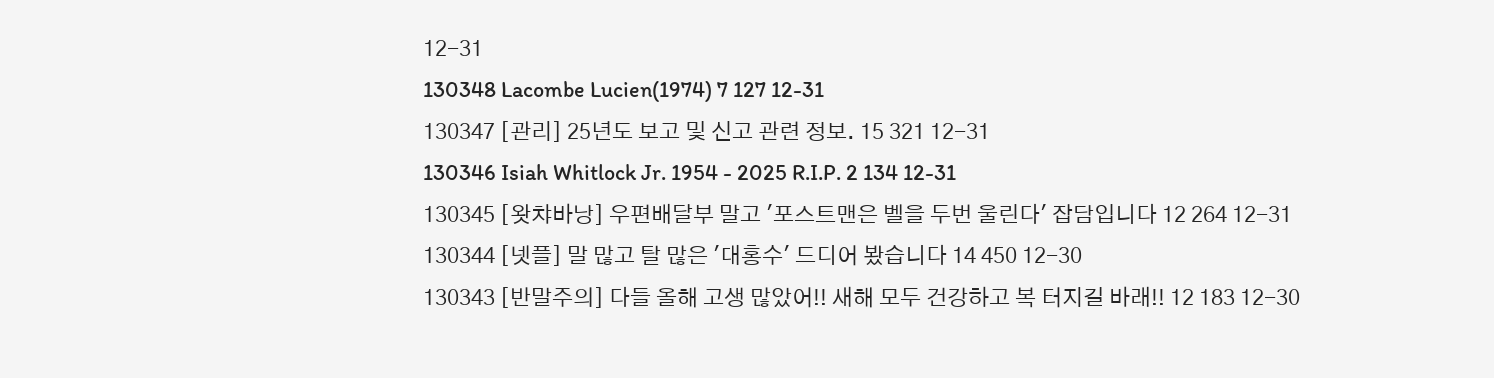12-31
130348 Lacombe Lucien(1974) 7 127 12-31
130347 [관리] 25년도 보고 및 신고 관련 정보. 15 321 12-31
130346 Isiah Whitlock Jr. 1954 - 2025 R.I.P. 2 134 12-31
130345 [왓챠바낭] 우편배달부 말고 '포스트맨은 벨을 두번 울린다' 잡담입니다 12 264 12-31
130344 [넷플] 말 많고 탈 많은 '대홍수' 드디어 봤습니다 14 450 12-30
130343 [반말주의] 다들 올해 고생 많았어!! 새해 모두 건강하고 복 터지길 바래!! 12 183 12-30